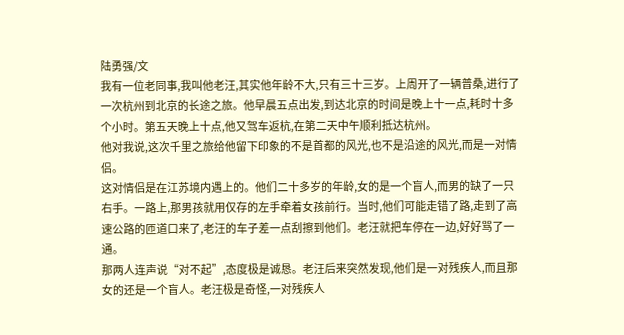陆勇强/文
我有一位老同事,我叫他老汪,其实他年龄不大,只有三十三岁。上周开了一辆普桑,进行了一次杭州到北京的长途之旅。他早晨五点出发,到达北京的时间是晚上十一点,耗时十多个小时。第五天晚上十点,他又驾车返杭,在第二天中午顺利抵达杭州。
他对我说,这次千里之旅给他留下印象的不是首都的风光,也不是沿途的风光,而是一对情侣。
这对情侣是在江苏境内遇上的。他们二十多岁的年龄,女的是一个盲人,而男的缺了一只右手。一路上,那男孩就用仅存的左手牵着女孩前行。当时,他们可能走错了路,走到了高速公路的匝道口来了,老汪的车子差一点刮擦到他们。老汪就把车停在一边,好好骂了一通。
那两人连声说“对不起”,态度极是诚恳。老汪后来突然发现,他们是一对残疾人,而且那女的还是一个盲人。老汪极是奇怪,一对残疾人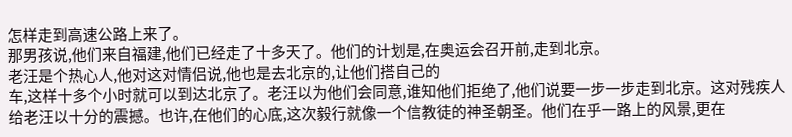怎样走到高速公路上来了。
那男孩说,他们来自福建,他们已经走了十多天了。他们的计划是,在奥运会召开前,走到北京。
老汪是个热心人,他对这对情侣说,他也是去北京的,让他们搭自己的
车,这样十多个小时就可以到达北京了。老汪以为他们会同意,谁知他们拒绝了,他们说要一步一步走到北京。这对残疾人给老汪以十分的震撼。也许,在他们的心底,这次毅行就像一个信教徒的神圣朝圣。他们在乎一路上的风景,更在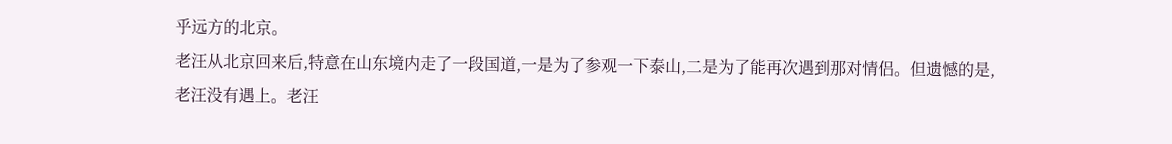乎远方的北京。
老汪从北京回来后,特意在山东境内走了一段国道,一是为了参观一下泰山,二是为了能再次遇到那对情侣。但遗憾的是,老汪没有遇上。老汪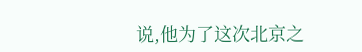说,他为了这次北京之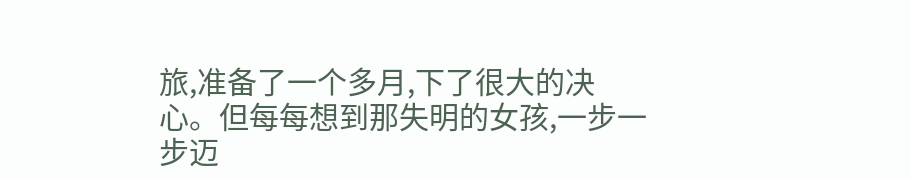旅,准备了一个多月,下了很大的决心。但每每想到那失明的女孩,一步一步迈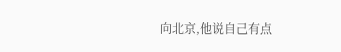向北京,他说自己有点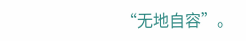“无地自容”。